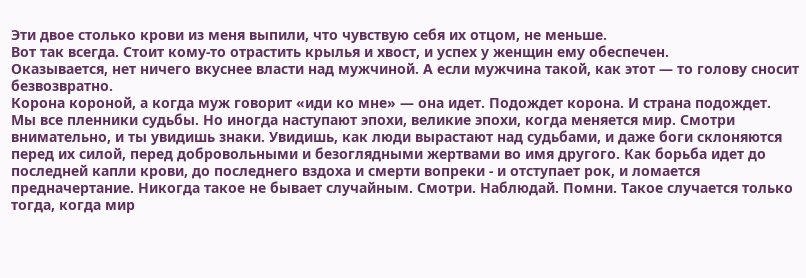Эти двое столько крови из меня выпили, что чувствую себя их отцом, не меньше.
Вот так всегда. Стоит кому-то отрастить крылья и хвост, и успех у женщин ему обеспечен.
Оказывается, нет ничего вкуснее власти над мужчиной. А если мужчина такой, как этот — то голову сносит безвозвратно.
Корона короной, а когда муж говорит «иди ко мне» — она идет. Подождет корона. И страна подождет.
Мы все пленники судьбы. Но иногда наступают эпохи, великие эпохи, когда меняется мир. Смотри внимательно, и ты увидишь знаки. Увидишь, как люди вырастают над судьбами, и даже боги склоняются перед их силой, перед добровольными и безоглядными жертвами во имя другого. Как борьба идет до последней капли крови, до последнего вздоха и смерти вопреки - и отступает рок, и ломается предначертание. Никогда такое не бывает случайным. Смотри. Наблюдай. Помни. Такое случается только тогда, когда мир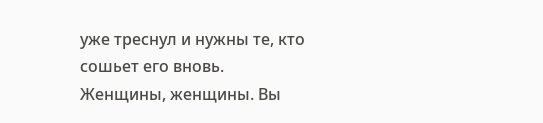уже треснул и нужны те, кто сошьет его вновь.
Женщины, женщины. Вы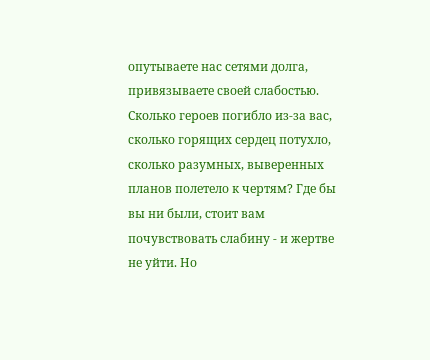опутываете нас сетями долга, привязываете своей слабостью. Сколько героев погибло из-за вас, сколько горящих сердец потухло, сколько разумных, выверенных планов полетело к чертям? Где бы вы ни были, стоит вам почувствовать слабину - и жертве не уйти. Но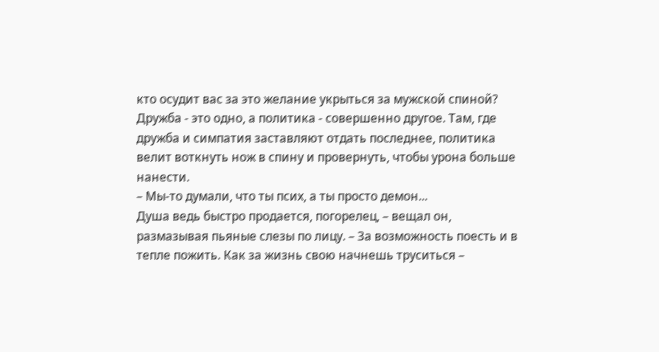кто осудит вас за это желание укрыться за мужской спиной?
Дружба - это одно, а политика - совершенно другое. Там, где дружба и симпатия заставляют отдать последнее, политика велит воткнуть нож в спину и провернуть, чтобы урона больше нанести.
– Мы-то думали, что ты псих, а ты просто демон...
Душа ведь быстро продается, погорелец, – вещал он, размазывая пьяные слезы по лицу. – За возможность поесть и в тепле пожить. Как за жизнь свою начнешь труситься –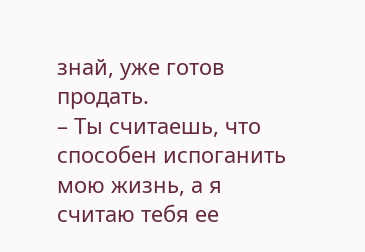знай, уже готов продать.
– Ты считаешь, что способен испоганить мою жизнь, а я считаю тебя ее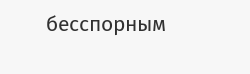бесспорным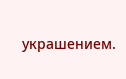украшением.